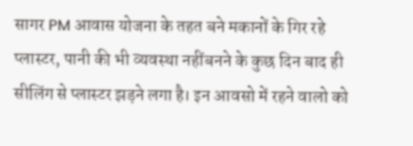सागर PM आवास योजना के तहत बने मकानों के गिर रहे प्‍लास्‍टर, पानी की भी व्यवस्था नहींबनने के कुछ दिन बाद ही सीलिंग से प्लास्टर झड़ने लगा है। इन आवसो में रहने वालो को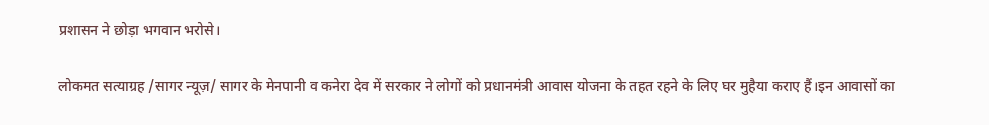प्रशासन ने छोड़ा भगवान भरोसे।

लोकमत सत्याग्रह /सागर न्यूज़/ सागर के मेनपानी व कनेरा देव में सरकार ने लोगों को प्रधानमंत्री आवास योजना के तहत रहने के लिए घर मुहैया कराए हैं।इन आवासों का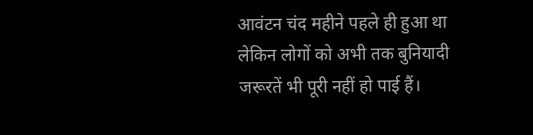आवंटन चंद महीने पहले ही हुआ था लेकिन लोगों को अभी तक बुनियादी जरूरतें भी पूरी नहीं हो पाई हैं।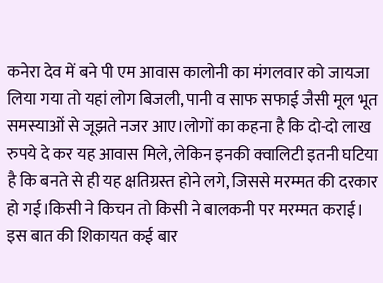कनेरा देव में बने पी एम आवास कालोनी का मंगलवार को जायजा लिया गया तो यहां लोग बिजली, पानी व साफ सफाई जैसी मूल भूत समस्याओं से जूझते नजर आए।लोगों का कहना है कि दो-दो लाख रुपये दे कर यह आवास मिले, लेकिन इनकी क्वालिटी इतनी घटिया है कि बनते से ही यह क्षतिग्रस्त होने लगे, जिससे मरम्मत की दरकार हो गई।किसी ने किचन तो किसी ने बालकनी पर मरम्मत कराई।
इस बात की शिकायत कई बार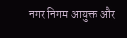नगर निगम आयुक्त और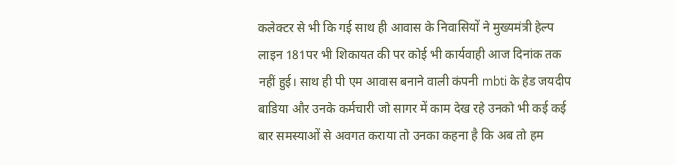कलेक्टर से भी कि गई साथ ही आवास के निवासियों ने मुख्यमंत्री हेल्प लाइन 181पर भी शिकायत की पर कोई भी कार्यवाही आज दिनांक तक नहीं हुई। साथ ही पी एम आवास बनाने वाली कंपनी mbti के हेड जयदीप बाडिया और उनके कर्मचारी जो सागर में काम देख रहे उनको भी कई कई बार समस्याओं से अवगत कराया तो उनका कहना है कि अब तो हम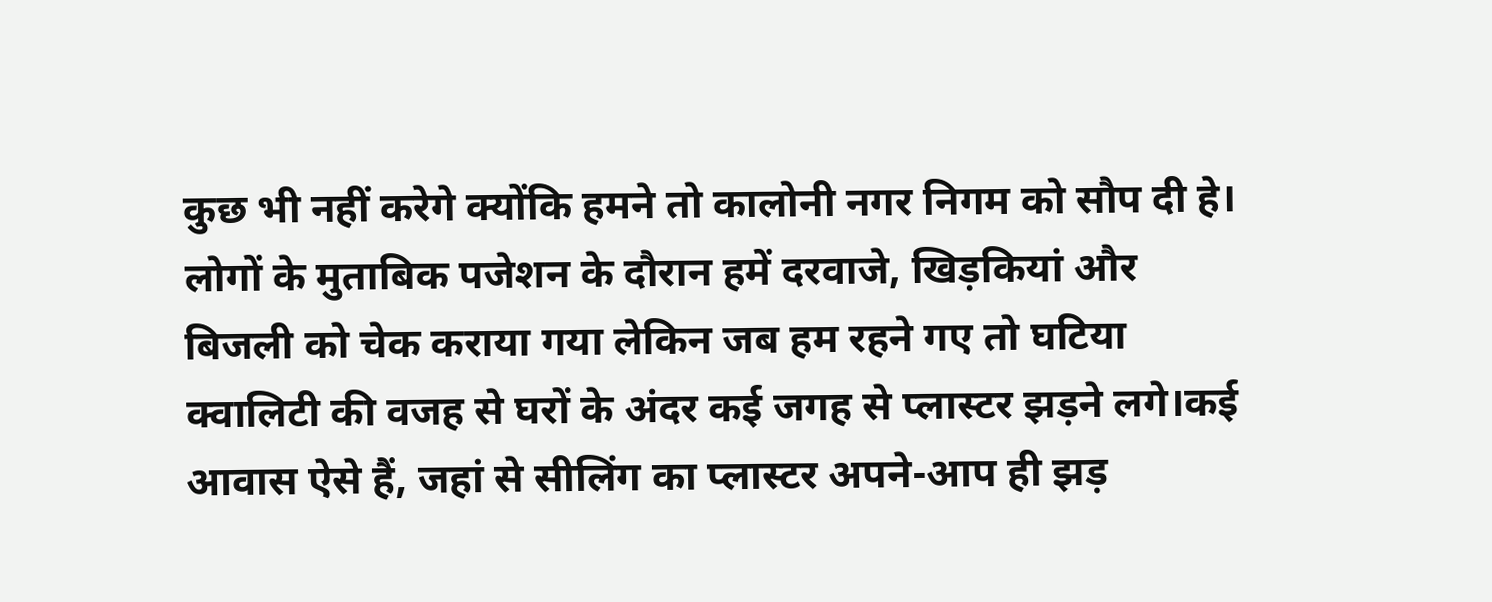कुछ भी नहीं करेगे क्योंकि हमने तो कालोनी नगर निगम को सौप दी हे।
लोगों के मुताबिक पजेशन के दौरान हमें दरवाजे, खिड़कियां और बिजली को चेक कराया गया लेकिन जब हम रहने गए तो घटिया क्वालिटी की वजह से घरों के अंदर कई जगह से प्लास्टर झड़ने लगे।कई आवास ऐसे हैं, जहां से सीलिंग का प्लास्टर अपने-आप ही झड़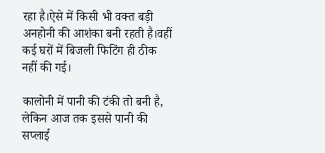रहा है।ऐसे में किसी भी वक्त बड़ी अनहोनी की आशंका बनी रहती है।वहीं कई घरों में बिजली फिटिंग ही ठीक नहीं की गई।

कालोनी में पानी की टंकी तो बनी है, लेकिन आज तक इससे पानी की सप्लाई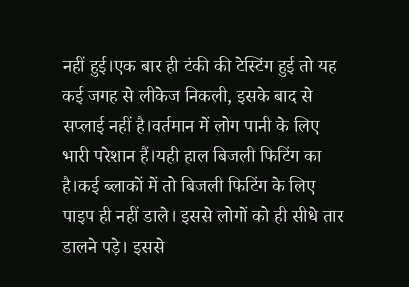नहीं हुई।एक बार ही टंकी की टेस्टिंग हुई तो यह कई जगह से लीकेज निकली, इसके बाद से सप्लाई नहीं है।वर्तमान में लोग पानी के लिए भारी परेशान हैं।यही हाल बिजली फिटिंग का है।कई ब्लाकों में तो बिजली फिटिंग के लिए पाइप ही नहीं डाले। इससे लोगों को ही सीधे तार डालने पड़े। इससे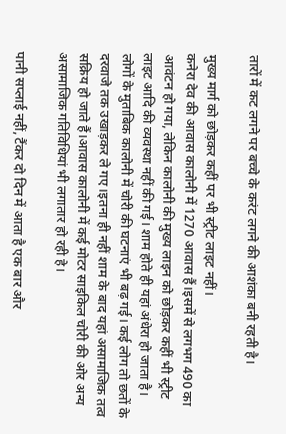तारों में कट लगने पर बच्चे के करंट लगने की आशंका बनी रहती है।

मुख्य मार्ग को छोड़कर कहीं पर भी स्ट्रीट लाइट नहीं।
कनेरा देव की आवास कालोनी में 1270 आवास हैं।इसमें से लगभग 490 का आवंटन हो गया, लेकिन कालोनी की मुख्य लाइन को छोड़कर कहीं भी स्ट्रीट लाइट आदि की व्यवस्था नहीं की गई। शाम होते ही यहां अंधेरा हो जाता है। लोगों के मुताबिक कालोनी में चोरी की घटनाएं भी बढ़ गई। कई लोग तो छतों के दरवाजे तक उखाड़कर ले गए।इतना ही नहीं शाम के बाद यहां असामाजिक तत्व सक्रिय हो जाते हैं।आवास कालोनी में कई मोटर साइकिल चोरी की ओर अन्य असामाजिक गतिविधियां भी लगातार हो रही हे।

पानी सप्लाई नहीं, टैंकर दो दिन में आता है एक बार और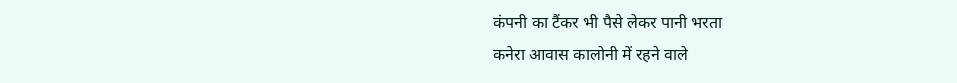कंपनी का टैंकर भी पैसे लेकर पानी भरता
कनेरा आवास कालोनी में रहने वाले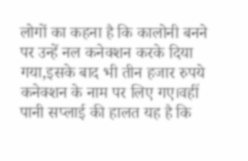लोगों का कहना है कि कालोनी बनने पर उन्हें नल कनेक्शन करके दिया गया,इसके बाद भी तीन हजार रुपये कनेक्शन के नाम पर लिए गए।वहीं पानी सप्लाई की हालत यह है कि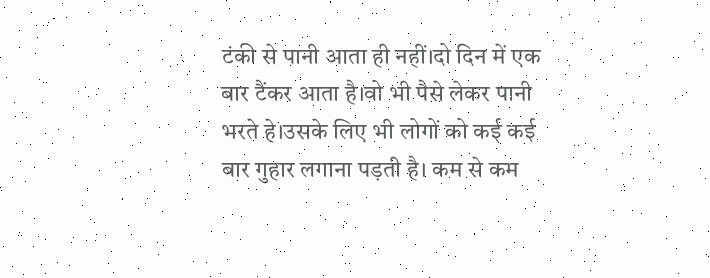टंकी से पानी आता ही नहीं।दो दिन में एक बार टैंकर आता है।वो भी पैसे लेकर पानी भरते हे।उसके लिए भी लोगों को कई कई बार गुहार लगाना पड़ती है। कम से कम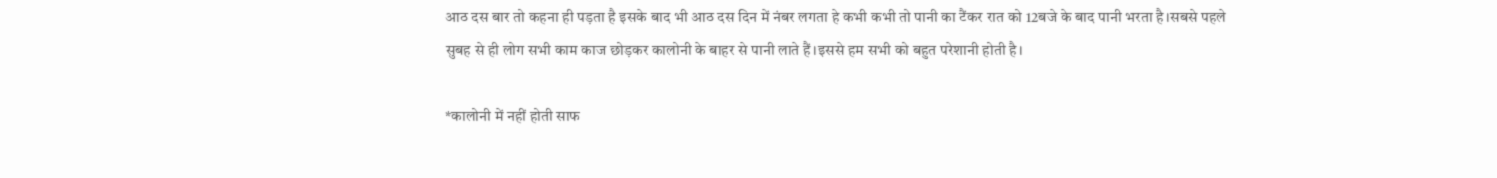आठ दस बार तो कहना ही पड़ता है इसके बाद भी आठ दस दिन में नंबर लगता हे कभी कभी तो पानी का टैंकर रात को 12बजे के बाद पानी भरता है।सबसे पहले सुबह से ही लोग सभी काम काज छोड़कर कालोनी के बाहर से पानी लाते हैं।इससे हम सभी को बहुत परेशानी होती है।

*कालोनी में नहीं होती साफ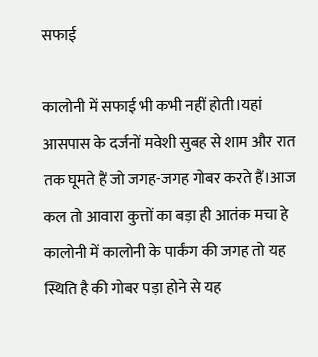सफाई

कालोनी में सफाई भी कभी नहीं होती।यहां आसपास के दर्जनों मवेशी सुबह से शाम और रात तक घूमते हैं जो जगह-जगह गोबर करते हैं।आज कल तो आवारा कुत्तों का बड़ा ही आतंक मचा हे कालोनी में कालोनी के पार्कंग की जगह तो यह स्थिति है की गोबर पड़ा होने से यह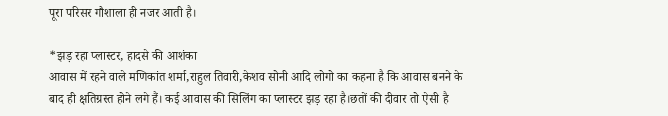पूरा परिसर गौशाला ही नजर आती है।

*झड़ रहा प्लास्टर, हादसे की आशंका
आवास में रहने वाले मणिकांत शर्मा,राहुल तिवारी,केशव सोनी आदि लोगो का कहना है कि आवास बनने के बाद ही क्षतिग्रस्त होने लगे हैं। कई आवास की सिलिंग का प्लास्टर झड़ रहा है।छतों की दीवार तो ऐसी है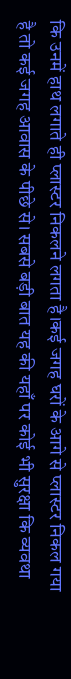कि उनमें हाथ लगाते ही प्लास्टर निकलने लगता है।कई जगह घरों के आगे से प्लास्टर निकल गया है तो कई जगह आवास के पीछे से। सबसे बड़ी बात यह की यहाँ पर कोई भी सुरक्षा कि व्यवथा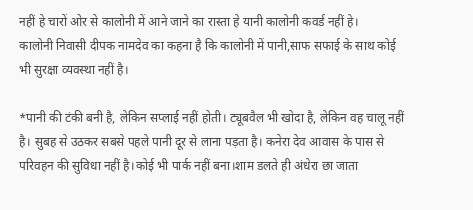नहीं हे चारों ओर से कालोनी में आने जाने का रास्ता हे यानी कालोनी कवर्ड नहीं हे।
कालोनी निवासी दीपक नामदेव का कहना है कि कालोनी में पानी,साफ सफाई के साथ कोई भी सुरक्षा व्यवस्था नहीं है।

*पानी की टंकी बनी है, लेकिन सप्लाई नहीं होती। ट्यूबवैल भी खोदा है, लेकिन वह चालू नहीं है। सुबह से उठकर सबसे पहले पानी दूर से लाना पड़ता है। कनेरा देव आवास के पास से परिवहन की सुविधा नहीं है।कोई भी पार्क नहीं बना।शाम डलते ही अंधेरा छा जाता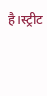है।स्ट्रीट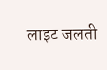लाइट जलती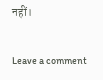नहीं।

Leave a comment